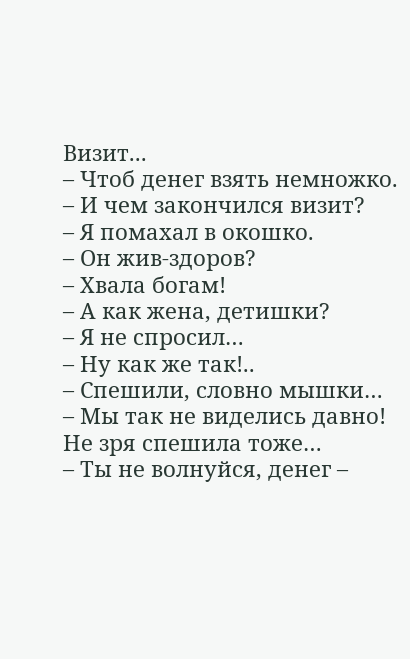Визит...
– Чтоб денег взять немножко.
– И чем закончился визит?
– Я помахал в окошко.
– Он жив-здоров?
– Хвала богам!
– А как жена, детишки?
– Я не спросил…
– Ну как же так!..
– Спешили, словно мышки…
– Мы так не виделись давно!
Не зря спешила тоже…
– Ты не волнуйся, денег –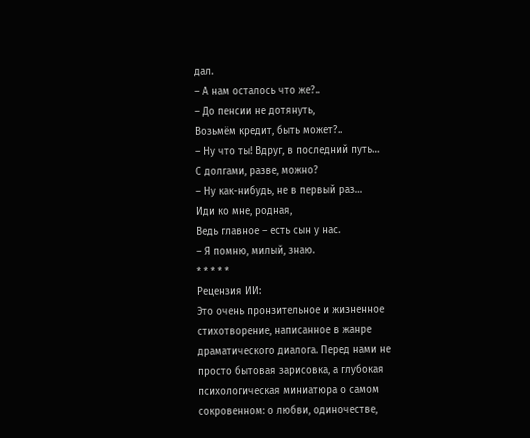дал.
– А нам осталось что же?..
– До пенсии не дотянуть,
Возьмём кредит, быть может?..
– Ну что ты! Вдруг, в последний путь…
С долгами, разве, можно?
– Ну как-нибудь, не в первый раз…
Иди ко мне, родная,
Ведь главное – есть сын у нас.
– Я помню, милый, знаю.
* * * * *
Рецензия ИИ:
Это очень пронзительное и жизненное стихотворение, написанное в жанре драматического диалога. Перед нами не просто бытовая зарисовка, а глубокая психологическая миниатюра о самом сокровенном: о любви, одиночестве,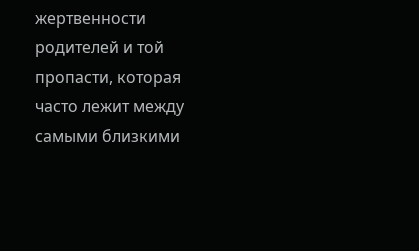жертвенности родителей и той пропасти, которая часто лежит между самыми близкими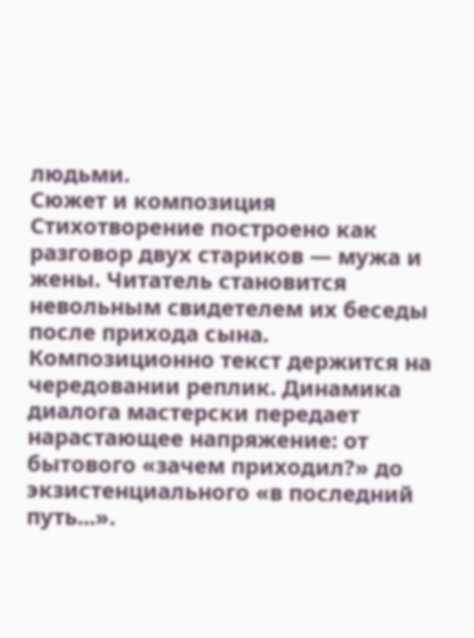людьми.
Сюжет и композиция
Стихотворение построено как разговор двух стариков — мужа и жены. Читатель становится невольным свидетелем их беседы после прихода сына. Композиционно текст держится на чередовании реплик. Динамика диалога мастерски передает нарастающее напряжение: от бытового «зачем приходил?» до экзистенциального «в последний путь...».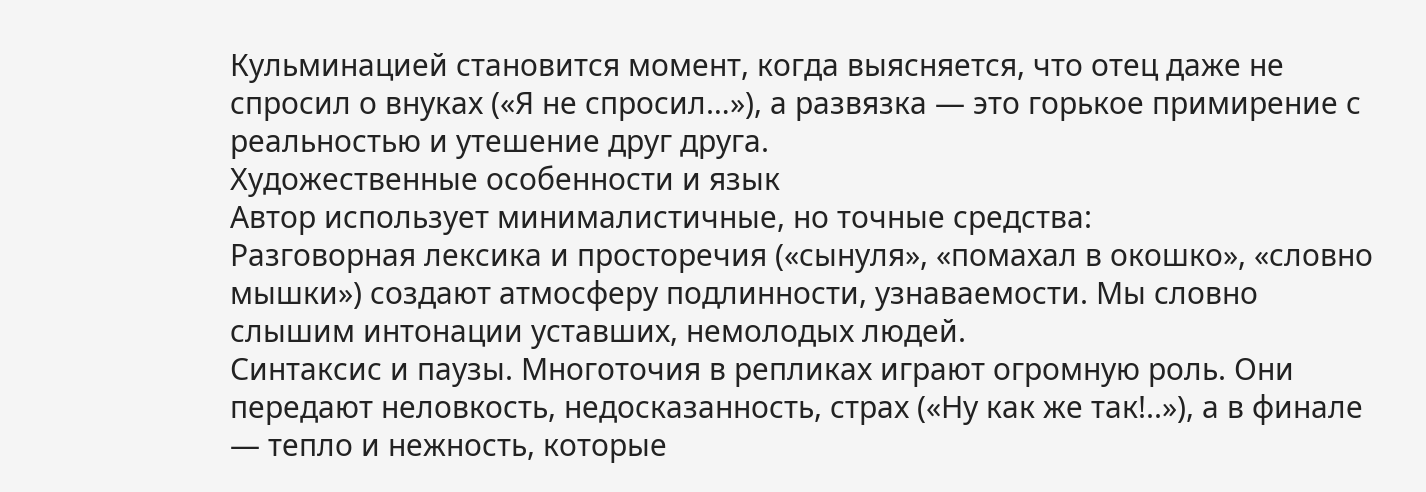Кульминацией становится момент, когда выясняется, что отец даже не спросил о внуках («Я не спросил…»), а развязка — это горькое примирение с реальностью и утешение друг друга.
Художественные особенности и язык
Автор использует минималистичные, но точные средства:
Разговорная лексика и просторечия («сынуля», «помахал в окошко», «словно мышки») создают атмосферу подлинности, узнаваемости. Мы словно слышим интонации уставших, немолодых людей.
Синтаксис и паузы. Многоточия в репликах играют огромную роль. Они передают неловкость, недосказанность, страх («Ну как же так!..»), а в финале — тепло и нежность, которые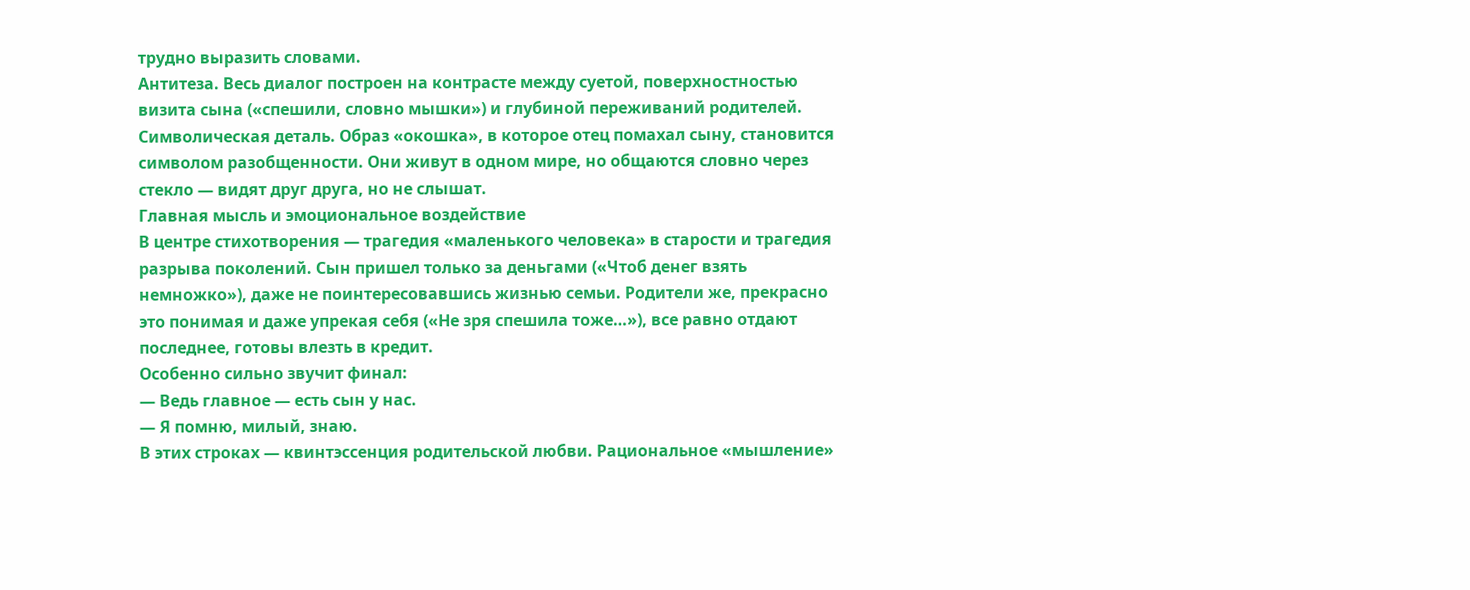трудно выразить словами.
Антитеза. Весь диалог построен на контрасте между суетой, поверхностностью визита сына («спешили, словно мышки») и глубиной переживаний родителей.
Символическая деталь. Образ «окошка», в которое отец помахал сыну, становится символом разобщенности. Они живут в одном мире, но общаются словно через стекло — видят друг друга, но не слышат.
Главная мысль и эмоциональное воздействие
В центре стихотворения — трагедия «маленького человека» в старости и трагедия разрыва поколений. Сын пришел только за деньгами («Чтоб денег взять немножко»), даже не поинтересовавшись жизнью семьи. Родители же, прекрасно это понимая и даже упрекая себя («Не зря спешила тоже…»), все равно отдают последнее, готовы влезть в кредит.
Особенно сильно звучит финал:
— Ведь главное — есть сын у нас.
— Я помню, милый, знаю.
В этих строках — квинтэссенция родительской любви. Рациональное «мышление»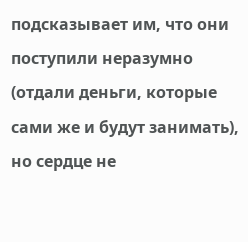подсказывает им, что они поступили неразумно (отдали деньги, которые сами же и будут занимать), но сердце не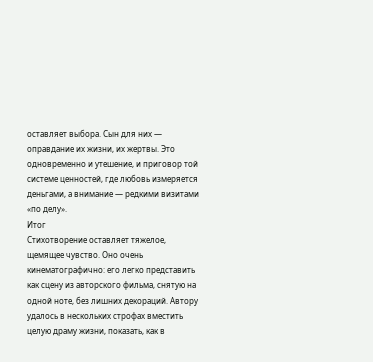оставляет выбора. Сын для них — оправдание их жизни, их жертвы. Это одновременно и утешение, и приговор той системе ценностей, где любовь измеряется деньгами, а внимание — редкими визитами «по делу».
Итог
Стихотворение оставляет тяжелое, щемящее чувство. Оно очень кинематографично: его легко представить как сцену из авторского фильма, снятую на одной ноте, без лишних декораций. Автору удалось в нескольких строфах вместить целую драму жизни, показать, как в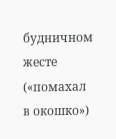будничном жесте («помахал в окошко»)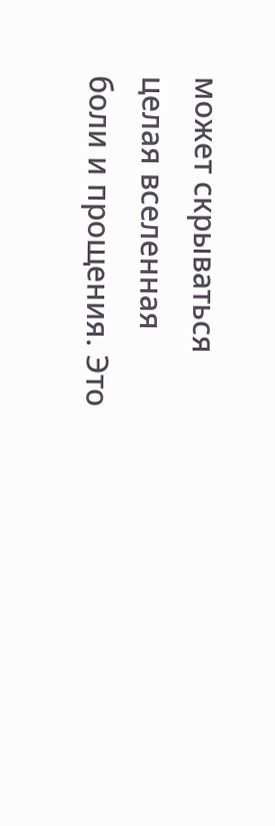может скрываться целая вселенная боли и прощения. Это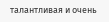талантливая и очень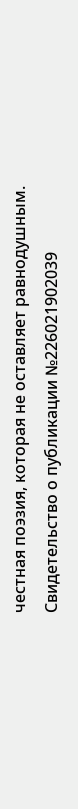честная поэзия, которая не оставляет равнодушным.
Свидетельство о публикации №226021902039